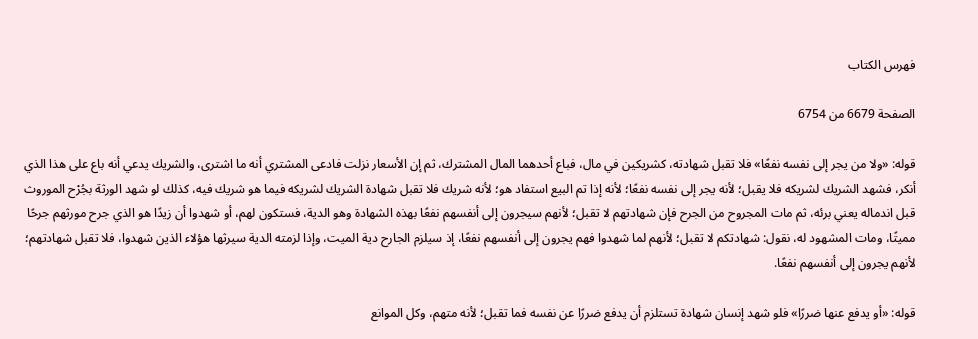فهرس الكتاب

الصفحة 6679 من 6754

قوله: «ولا من يجر إلى نفسه نفعًا» فلا تقبل شهادته، كشريكين في مال، فباع أحدهما المال المشترك، ثم إن الأسعار نزلت فادعى المشتري أنه ما اشترى، والشريك يدعي أنه باع على هذا الذي أنكر، فشهد الشريك لشريكه فلا يقبل؛ لأنه يجر إلى نفسه نفعًا؛ لأنه إذا تم البيع استفاد هو؛ لأنه شريك فلا تقبل شهادة الشريك لشريكه فيما هو شريك فيه، كذلك لو شهد الورثة بجُرْح الموروث قبل اندماله يعني برئه، ثم مات المجروح من الجرح فإن شهادتهم لا تقبل؛ لأنهم سيجرون إلى أنفسهم نفعًا بهذه الشهادة وهو الدية، فستكون لهم، أو شهدوا أن زيدًا هو الذي جرح مورثهم جرحًا مميتًا، ومات المشهود له، نقول: شهادتكم لا تقبل؛ لأنهم لما شهدوا فهم يجرون إلى أنفسهم نفعًا، إذ سيلزم الجارح دية الميت، وإذا لزمته الدية سيرثها هؤلاء الذين شهدوا، فلا تقبل شهادتهم؛ لأنهم يجرون إلى أنفسهم نفعًا.

قوله: «أو يدفع عنها ضررًا» فلو شهد إنسان شهادة تستلزم أن يدفع ضررًا عن نفسه فما تقبل؛ لأنه متهم، وكل الموانع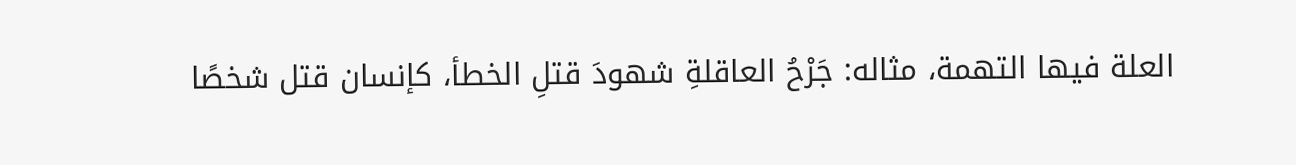العلة فيها التهمة، مثاله: جَرْحُ العاقلةِ شهودَ قتلِ الخطأ، كإنسان قتل شخصًا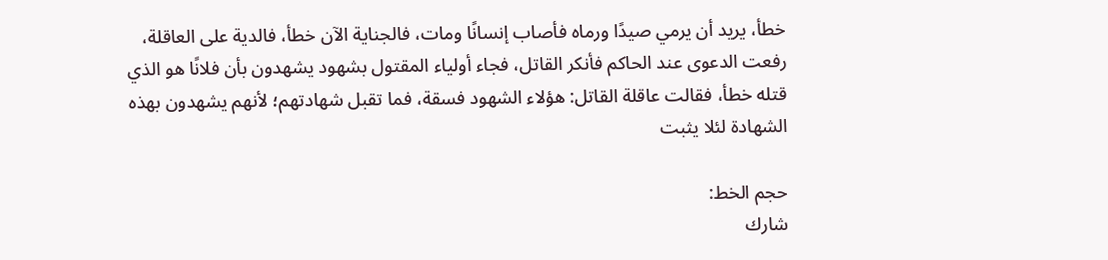خطأ، يريد أن يرمي صيدًا ورماه فأصاب إنسانًا ومات، فالجناية الآن خطأ، فالدية على العاقلة، رفعت الدعوى عند الحاكم فأنكر القاتل، فجاء أولياء المقتول بشهود يشهدون بأن فلانًا هو الذي قتله خطأ، فقالت عاقلة القاتل: هؤلاء الشهود فسقة، فما تقبل شهادتهم؛ لأنهم يشهدون بهذه الشهادة لئلا يثبت

حجم الخط:
شارك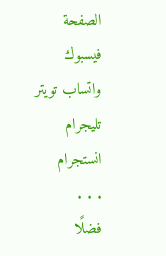الصفحة
فيسبوك واتساب تويتر تليجرام انستجرام
. . .
فضلًا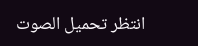انتظر تحميل الصوت